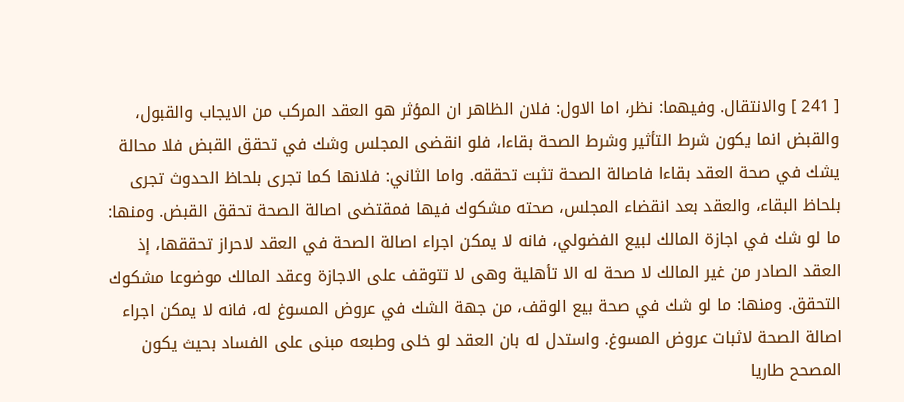[ 241 ] والانتقال. وفيهما: نظر، اما الاول: فلان الظاهر ان المؤثر هو العقد المركب من الايجاب والقبول، والقبض انما يكون شرط التأثير وشرط الصحة بقاءا، فلو انقضى المجلس وشك في تحقق القبض فلا محالة يشك في صحة العقد بقاءا فاصالة الصحة تثبت تحققه. واما الثاني: فلانها كما تجرى بلحاظ الحدوث تجرى بلحاظ البقاء، والعقد بعد انقضاء المجلس، صحته مشكوك فيها فمقتضى اصالة الصحة تحقق القبض. ومنها: ما لو شك في اجازة المالك لبيع الفضولي، فانه لا يمكن اجراء اصالة الصحة في العقد لاحراز تحققها، إذ العقد الصادر من غير المالك لا صحة له الا تأهلية وهى لا تتوقف على الاجازة وعقد المالك موضوعا مشكوك التحقق. ومنها: ما لو شك في صحة بيع الوقف، من جهة الشك في عروض المسوغ له، فانه لا يمكن اجراء اصالة الصحة لاثبات عروض المسوغ. واستدل له بان العقد لو خلى وطبعه مبنى على الفساد بحيث يكون المصحح طاريا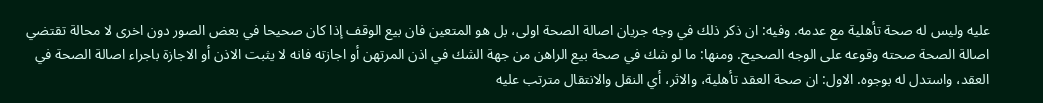عليه وليس له صحة تأهلية مع عدمه. وفيه: ان ذكر ذلك في وجه جريان اصالة الصحة اولى، بل هو المتعين فان بيع الوقف إذا كان صحيحا في بعض الصور دون اخرى لا محالة تقتضي اصالة الصحة صحته وقوعه على الوجه الصحيح. ومنها: ما لو شك في صحة بيع الراهن من جهة الشك في اذن المرتهن أو اجازته فانه لا يثبت الاذن أو الاجازة باجراء اصالة الصحة في العقد، واستدل له بوجوه. الاول: ان صحة العقد تأهلية، والاثر، أي النقل والانتقال مترتب عليه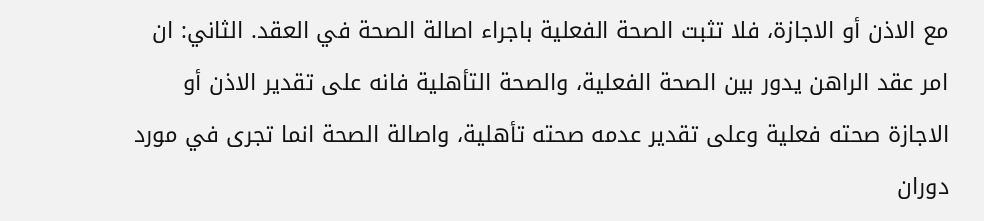مع الاذن أو الاجازة، فلا تثبت الصحة الفعلية باجراء اصالة الصحة في العقد. الثاني: ان امر عقد الراهن يدور بين الصحة الفعلية، والصحة التأهلية فانه على تقدير الاذن أو الاجازة صحته فعلية وعلى تقدير عدمه صحته تأهلية، واصالة الصحة انما تجرى في مورد دوران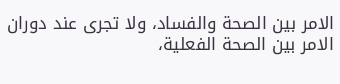الامر بين الصحة والفساد، ولا تجرى عند دوران الامر بين الصحة الفعلية،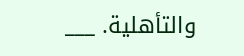والتأهلية. ___